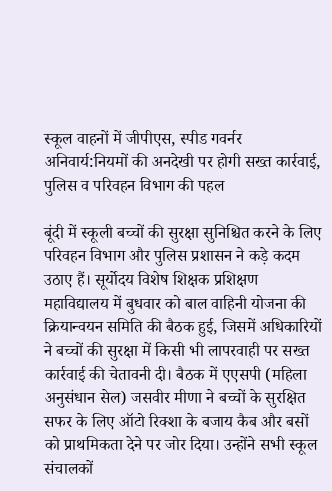स्कूल वाहनों में जीपीएस, स्पीड गवर्नर अनिवार्य:नियमों की अनदेखी पर होगी सख्त कार्रवाई, पुलिस व परिवहन विभाग की पहल

बूंदी में स्कूली बच्चों की सुरक्षा सुनिश्चित करने के लिए परिवहन विभाग और पुलिस प्रशासन ने कड़े कदम उठाए हैं। सूर्योदय विशेष शिक्षक प्रशिक्षण महाविद्यालय में बुधवार को बाल वाहिनी योजना की क्रियान्वयन समिति की बैठक हुई, जिसमें अधिकारियों ने बच्चों की सुरक्षा में किसी भी लापरवाही पर सख्त कार्रवाई की चेतावनी दी। बैठक में एएसपी (महिला अनुसंधान सेल) जसवीर मीणा ने बच्चों के सुरक्षित सफर के लिए ऑटो रिक्शा के बजाय कैब और बसों को प्राथमिकता देने पर जोर दिया। उन्होंने सभी स्कूल संचालकों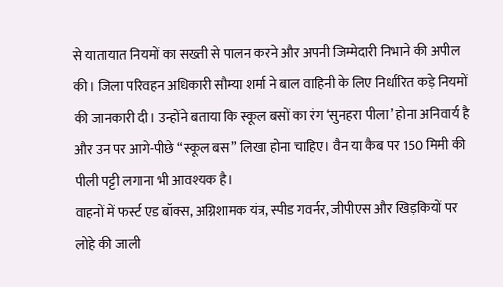से यातायात नियमों का सख्ती से पालन करने और अपनी जिम्मेदारी निभाने की अपील की। जिला परिवहन अधिकारी सौम्या शर्मा ने बाल वाहिनी के लिए निर्धारित कड़े नियमों की जानकारी दी। उन्होंने बताया कि स्कूल बसों का रंग ‘सुनहरा पीला’ होना अनिवार्य है और उन पर आगे-पीछे “स्कूल बस” लिखा होना चाहिए। वैन या कैब पर 150 मिमी की पीली पट्टी लगाना भी आवश्यक है।
वाहनों में फर्स्ट एड बॉक्स, अग्निशामक यंत्र, स्पीड गवर्नर, जीपीएस और खिड़कियों पर लोहे की जाली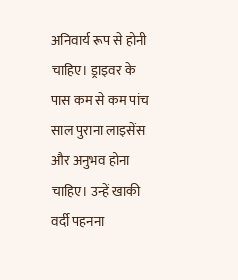अनिवार्य रूप से होनी चाहिए। ड्राइवर के पास कम से कम पांच साल पुराना लाइसेंस और अनुभव होना चाहिए। उन्हें खाकी वर्दी पहनना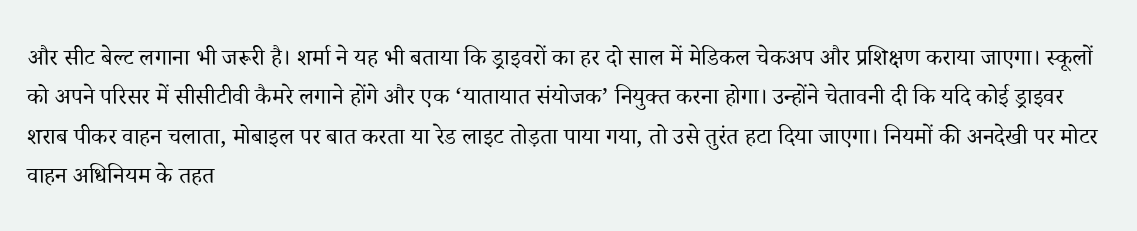और सीट बेल्ट लगाना भी जरूरी है। शर्मा ने यह भी बताया कि ड्राइवरों का हर दो साल में मेडिकल चेकअप और प्रशिक्षण कराया जाएगा। स्कूलों को अपने परिसर में सीसीटीवी कैमरे लगाने होंगे और एक ‘यातायात संयोजक’ नियुक्त करना होगा। उन्होंने चेतावनी दी कि यदि कोई ड्राइवर शराब पीकर वाहन चलाता, मोबाइल पर बात करता या रेड लाइट तोड़ता पाया गया, तो उसे तुरंत हटा दिया जाएगा। नियमों की अनदेखी पर मोटर वाहन अधिनियम के तहत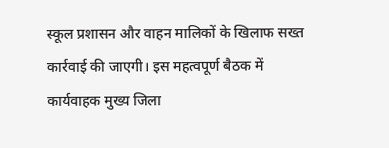स्कूल प्रशासन और वाहन मालिकों के खिलाफ सख्त कार्रवाई की जाएगी। इस महत्वपूर्ण बैठक में कार्यवाहक मुख्य जिला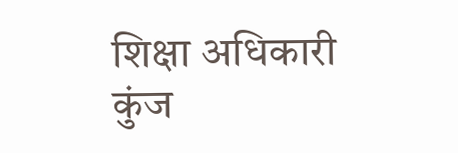शिक्षा अधिकारी कुंज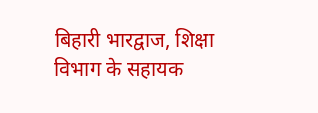बिहारी भारद्वाज, शिक्षा विभाग के सहायक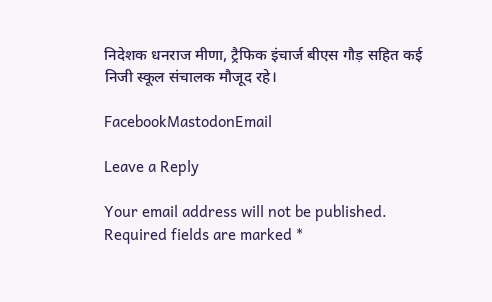निदेशक धनराज मीणा, ट्रैफिक इंचार्ज बीएस गौड़ सहित कई निजी स्कूल संचालक मौजूद रहे।

FacebookMastodonEmail

Leave a Reply

Your email address will not be published. Required fields are marked *